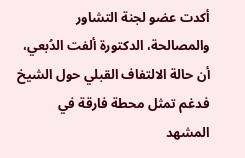أكدت عضو لجنة التشاور والمصالحة، الدكتورة ألفت الدُبعي، أن حالة الالتفاف القبلي حول الشيخ فدغم تمثل محطة فارقة في المشهد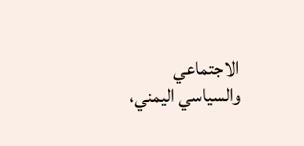الاجتماعي والسياسي اليمني،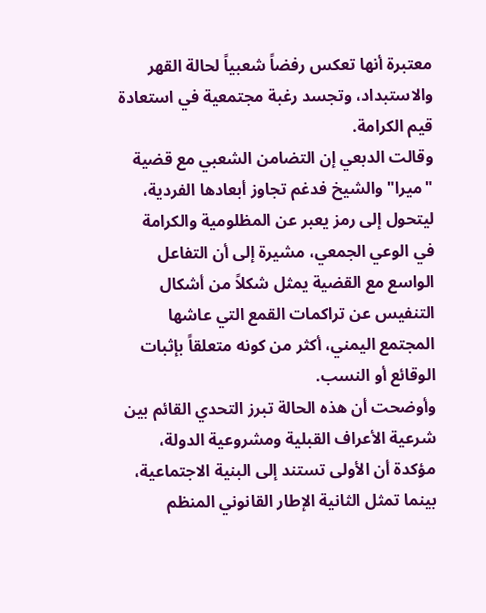معتبرة أنها تعكس رفضاً شعبياً لحالة القهر والاستبداد، وتجسد رغبة مجتمعية في استعادة قيم الكرامة.
وقالت الدبعي إن التضامن الشعبي مع قضية "ميرا" والشيخ فدغم تجاوز أبعادها الفردية، ليتحول إلى رمز يعبر عن المظلومية والكرامة في الوعي الجمعي، مشيرة إلى أن التفاعل الواسع مع القضية يمثل شكلاً من أشكال التنفيس عن تراكمات القمع التي عاشها المجتمع اليمني، أكثر من كونه متعلقاً بإثبات الوقائع أو النسب.
وأوضحت أن هذه الحالة تبرز التحدي القائم بين شرعية الأعراف القبلية ومشروعية الدولة، مؤكدة أن الأولى تستند إلى البنية الاجتماعية، بينما تمثل الثانية الإطار القانوني المنظم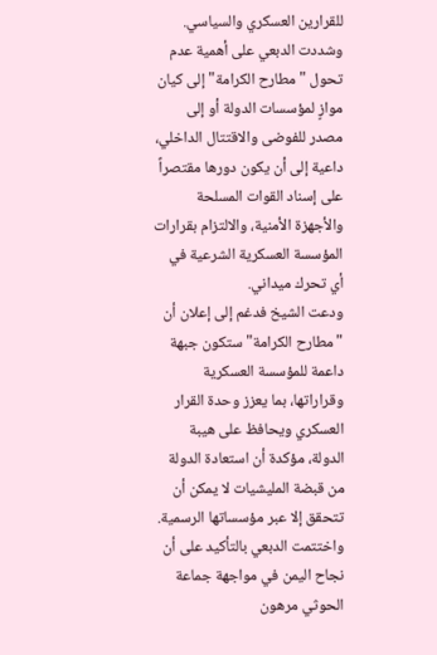للقرارين العسكري والسياسي.
وشددت الدبعي على أهمية عدم تحول "مطارح الكرامة" إلى كيان موازٍ لمؤسسات الدولة أو إلى مصدر للفوضى والاقتتال الداخلي، داعية إلى أن يكون دورها مقتصراً على إسناد القوات المسلحة والأجهزة الأمنية، والالتزام بقرارات المؤسسة العسكرية الشرعية في أي تحرك ميداني.
ودعت الشيخ فدغم إلى إعلان أن "مطارح الكرامة" ستكون جبهة داعمة للمؤسسة العسكرية وقراراتها، بما يعزز وحدة القرار العسكري ويحافظ على هيبة الدولة، مؤكدة أن استعادة الدولة من قبضة المليشيات لا يمكن أن تتحقق إلا عبر مؤسساتها الرسمية.
واختتمت الدبعي بالتأكيد على أن نجاح اليمن في مواجهة جماعة الحوثي مرهون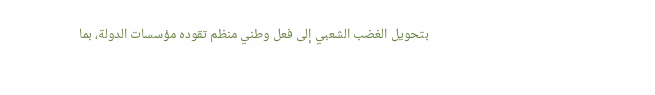بتحويل الغضب الشعبي إلى فعل وطني منظم تقوده مؤسسات الدولة، بما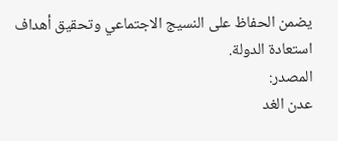يضمن الحفاظ على النسيج الاجتماعي وتحقيق أهداف استعادة الدولة.
المصدر:
عدن الغد